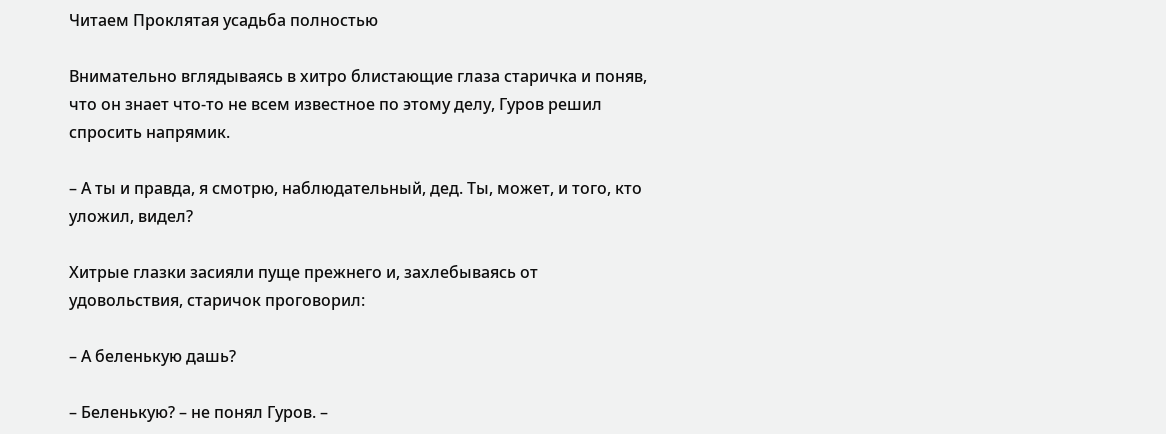Читаем Проклятая усадьба полностью

Внимательно вглядываясь в хитро блистающие глаза старичка и поняв, что он знает что-то не всем известное по этому делу, Гуров решил спросить напрямик.

– А ты и правда, я смотрю, наблюдательный, дед. Ты, может, и того, кто уложил, видел?

Хитрые глазки засияли пуще прежнего и, захлебываясь от удовольствия, старичок проговорил:

– А беленькую дашь?

– Беленькую? – не понял Гуров. –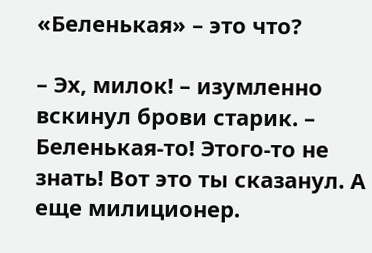«Беленькая» – это что?

– Эх, милок! – изумленно вскинул брови старик. – Беленькая-то! Этого-то не знать! Вот это ты сказанул. А еще милиционер.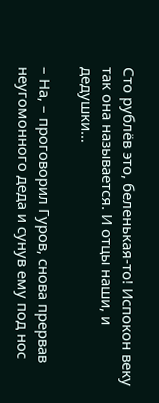Сто рублёв это, беленькая-то! Испокон веку так она называется. И отцы наши, и дедушки…

– На, – проговорил Гуров, снова прервав неугомонного деда и сунув ему под нос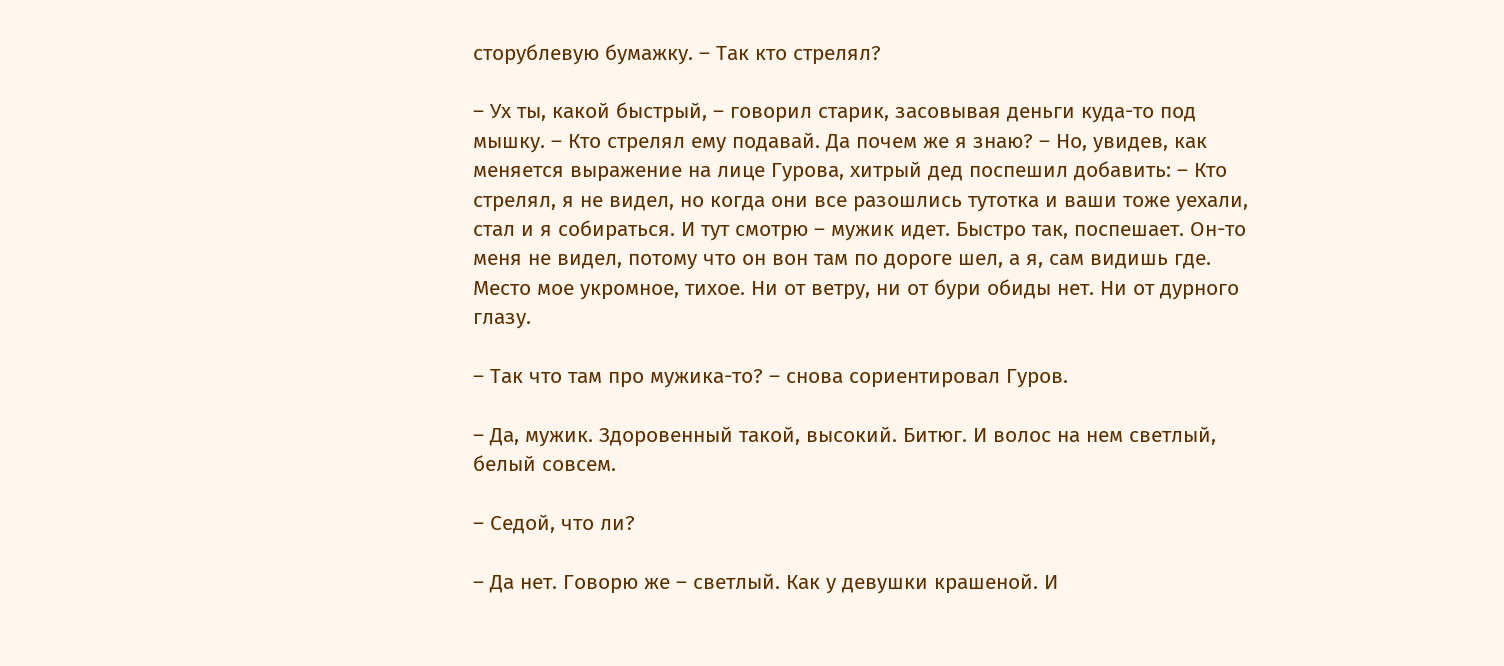сторублевую бумажку. – Так кто стрелял?

– Ух ты, какой быстрый, – говорил старик, засовывая деньги куда-то под мышку. – Кто стрелял ему подавай. Да почем же я знаю? – Но, увидев, как меняется выражение на лице Гурова, хитрый дед поспешил добавить: – Кто стрелял, я не видел, но когда они все разошлись тутотка и ваши тоже уехали, стал и я собираться. И тут смотрю – мужик идет. Быстро так, поспешает. Он-то меня не видел, потому что он вон там по дороге шел, а я, сам видишь где. Место мое укромное, тихое. Ни от ветру, ни от бури обиды нет. Ни от дурного глазу.

– Так что там про мужика-то? – снова сориентировал Гуров.

– Да, мужик. Здоровенный такой, высокий. Битюг. И волос на нем светлый, белый совсем.

– Седой, что ли?

– Да нет. Говорю же – светлый. Как у девушки крашеной. И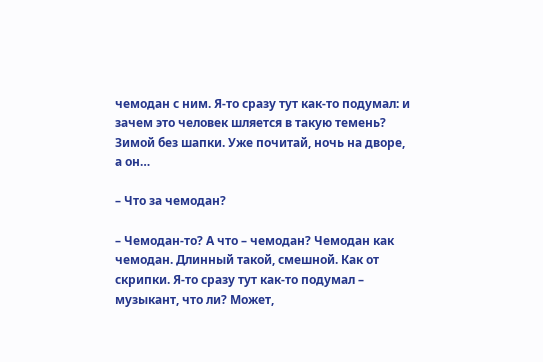чемодан с ним. Я-то сразу тут как-то подумал: и зачем это человек шляется в такую темень? Зимой без шапки. Уже почитай, ночь на дворе, а он…

– Что за чемодан?

– Чемодан-то? А что – чемодан? Чемодан как чемодан. Длинный такой, смешной. Как от скрипки. Я-то сразу тут как-то подумал – музыкант, что ли? Может,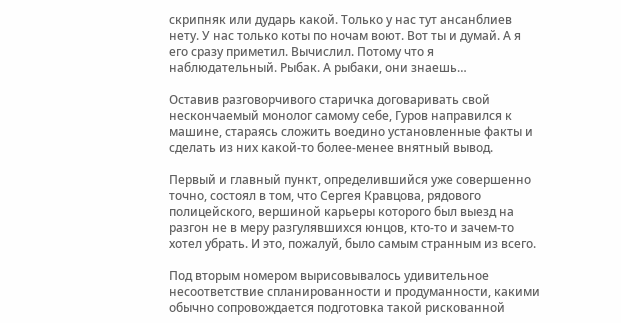скрипняк или дударь какой. Только у нас тут ансанблиев нету. У нас только коты по ночам воют. Вот ты и думай. А я его сразу приметил. Вычислил. Потому что я наблюдательный. Рыбак. А рыбаки, они знаешь…

Оставив разговорчивого старичка договаривать свой нескончаемый монолог самому себе, Гуров направился к машине, стараясь сложить воедино установленные факты и сделать из них какой-то более-менее внятный вывод.

Первый и главный пункт, определившийся уже совершенно точно, состоял в том, что Сергея Кравцова, рядового полицейского, вершиной карьеры которого был выезд на разгон не в меру разгулявшихся юнцов, кто-то и зачем-то хотел убрать. И это, пожалуй, было самым странным из всего.

Под вторым номером вырисовывалось удивительное несоответствие спланированности и продуманности, какими обычно сопровождается подготовка такой рискованной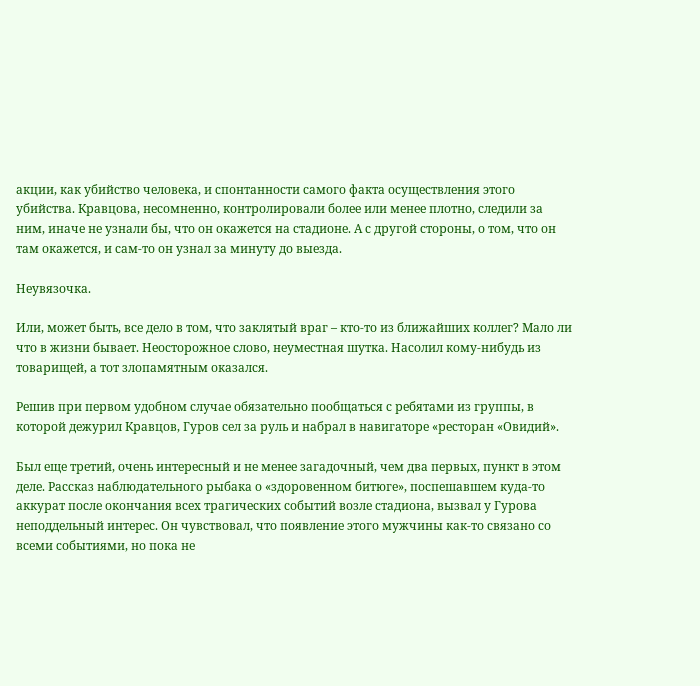акции, как убийство человека, и спонтанности самого факта осуществления этого убийства. Кравцова, несомненно, контролировали более или менее плотно, следили за ним, иначе не узнали бы, что он окажется на стадионе. А с другой стороны, о том, что он там окажется, и сам-то он узнал за минуту до выезда.

Неувязочка.

Или, может быть, все дело в том, что заклятый враг – кто-то из ближайших коллег? Мало ли что в жизни бывает. Неосторожное слово, неуместная шутка. Насолил кому-нибудь из товарищей, а тот злопамятным оказался.

Решив при первом удобном случае обязательно пообщаться с ребятами из группы, в которой дежурил Кравцов, Гуров сел за руль и набрал в навигаторе «ресторан «Овидий».

Был еще третий, очень интересный и не менее загадочный, чем два первых, пункт в этом деле. Рассказ наблюдательного рыбака о «здоровенном битюге», поспешавшем куда-то аккурат после окончания всех трагических событий возле стадиона, вызвал у Гурова неподдельный интерес. Он чувствовал, что появление этого мужчины как-то связано со всеми событиями, но пока не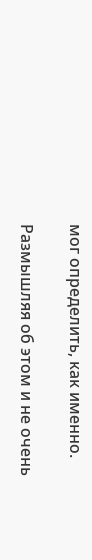мог определить, как именно.

Размышляя об этом и не очень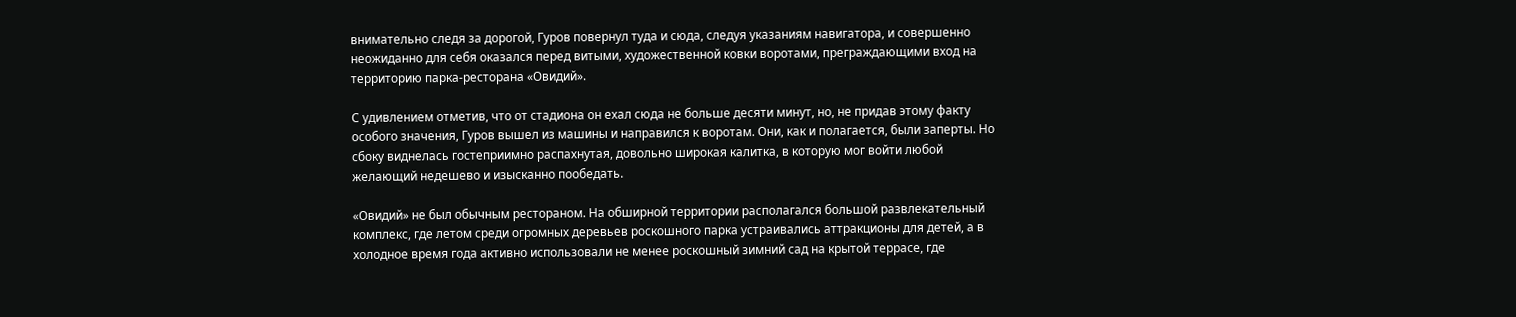внимательно следя за дорогой, Гуров повернул туда и сюда, следуя указаниям навигатора, и совершенно неожиданно для себя оказался перед витыми, художественной ковки воротами, преграждающими вход на территорию парка-ресторана «Овидий».

С удивлением отметив, что от стадиона он ехал сюда не больше десяти минут, но, не придав этому факту особого значения, Гуров вышел из машины и направился к воротам. Они, как и полагается, были заперты. Но сбоку виднелась гостеприимно распахнутая, довольно широкая калитка, в которую мог войти любой желающий недешево и изысканно пообедать.

«Овидий» не был обычным рестораном. На обширной территории располагался большой развлекательный комплекс, где летом среди огромных деревьев роскошного парка устраивались аттракционы для детей, а в холодное время года активно использовали не менее роскошный зимний сад на крытой террасе, где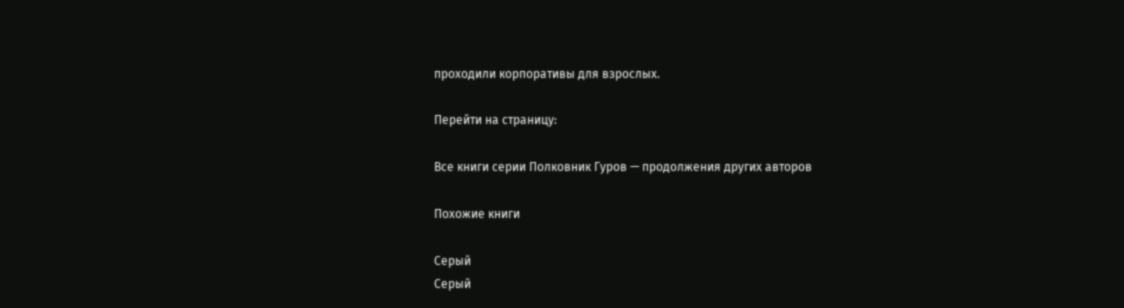проходили корпоративы для взрослых.

Перейти на страницу:

Все книги серии Полковник Гуров — продолжения других авторов

Похожие книги

Серый
Серый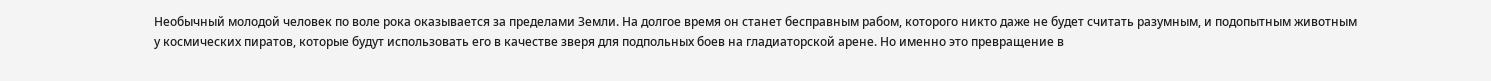Необычный молодой человек по воле рока оказывается за пределами Земли. На долгое время он станет бесправным рабом, которого никто даже не будет считать разумным, и подопытным животным у космических пиратов, которые будут использовать его в качестве зверя для подпольных боев на гладиаторской арене. Но именно это превращение в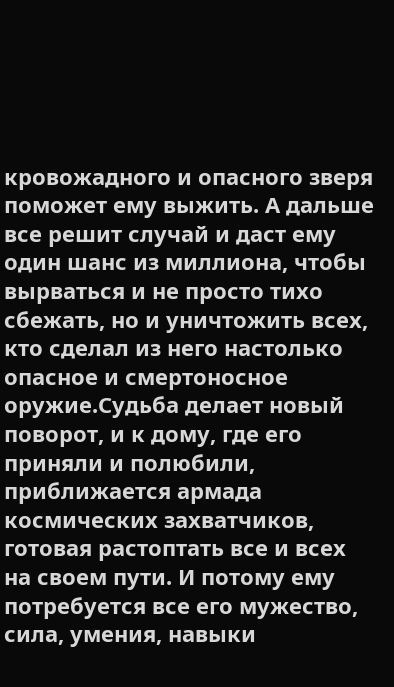кровожадного и опасного зверя поможет ему выжить. А дальше все решит случай и даст ему один шанс из миллиона, чтобы вырваться и не просто тихо сбежать, но и уничтожить всех, кто сделал из него настолько опасное и смертоносное оружие.Судьба делает новый поворот, и к дому, где его приняли и полюбили, приближается армада космических захватчиков, готовая растоптать все и всех на своем пути. И потому ему потребуется все его мужество, сила, умения, навыки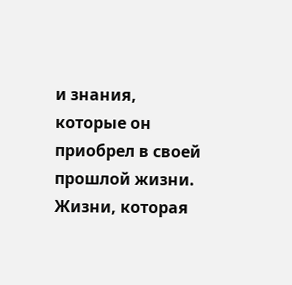и знания, которые он приобрел в своей прошлой жизни. Жизни, которая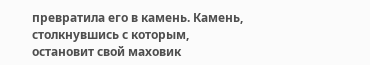превратила его в камень. Камень, столкнувшись с которым, остановит свой маховик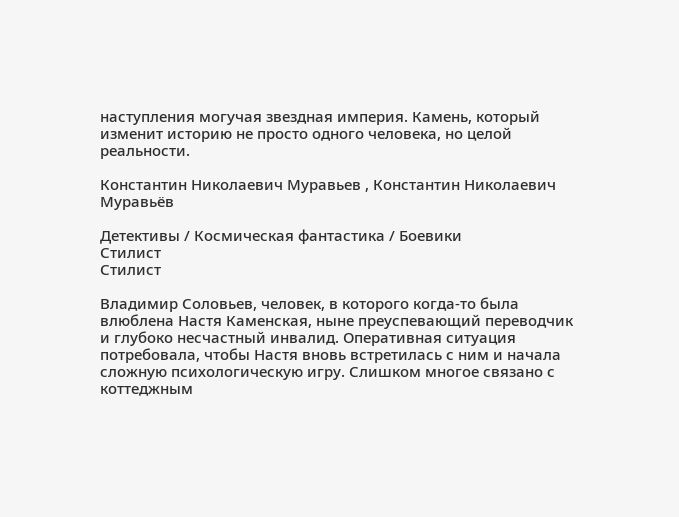наступления могучая звездная империя. Камень, который изменит историю не просто одного человека, но целой реальности.

Константин Николаевич Муравьев , Константин Николаевич Муравьёв

Детективы / Космическая фантастика / Боевики
Стилист
Стилист

Владимир Соловьев, человек, в которого когда-то была влюблена Настя Каменская, ныне преуспевающий переводчик и глубоко несчастный инвалид. Оперативная ситуация потребовала, чтобы Настя вновь встретилась с ним и начала сложную психологическую игру. Слишком многое связано с коттеджным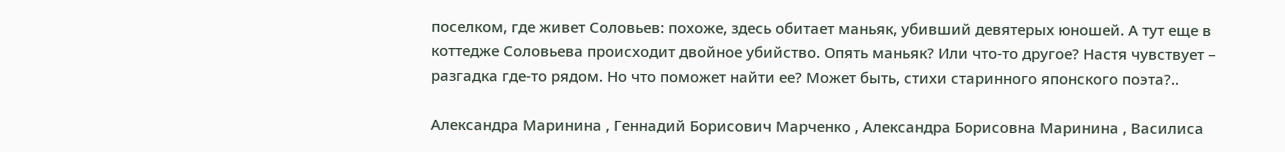поселком, где живет Соловьев: похоже, здесь обитает маньяк, убивший девятерых юношей. А тут еще в коттедже Соловьева происходит двойное убийство. Опять маньяк? Или что-то другое? Настя чувствует – разгадка где-то рядом. Но что поможет найти ее? Может быть, стихи старинного японского поэта?..

Александра Маринина , Геннадий Борисович Марченко , Александра Борисовна Маринина , Василиса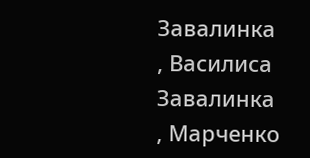Завалинка , Василиса Завалинка , Марченко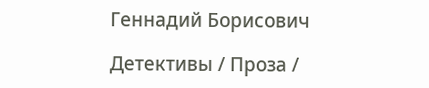Геннадий Борисович

Детективы / Проза /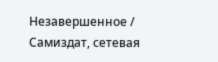Незавершенное / Самиздат, сетевая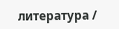литература /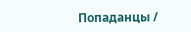Попаданцы /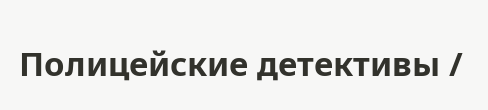Полицейские детективы /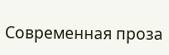Современная проза